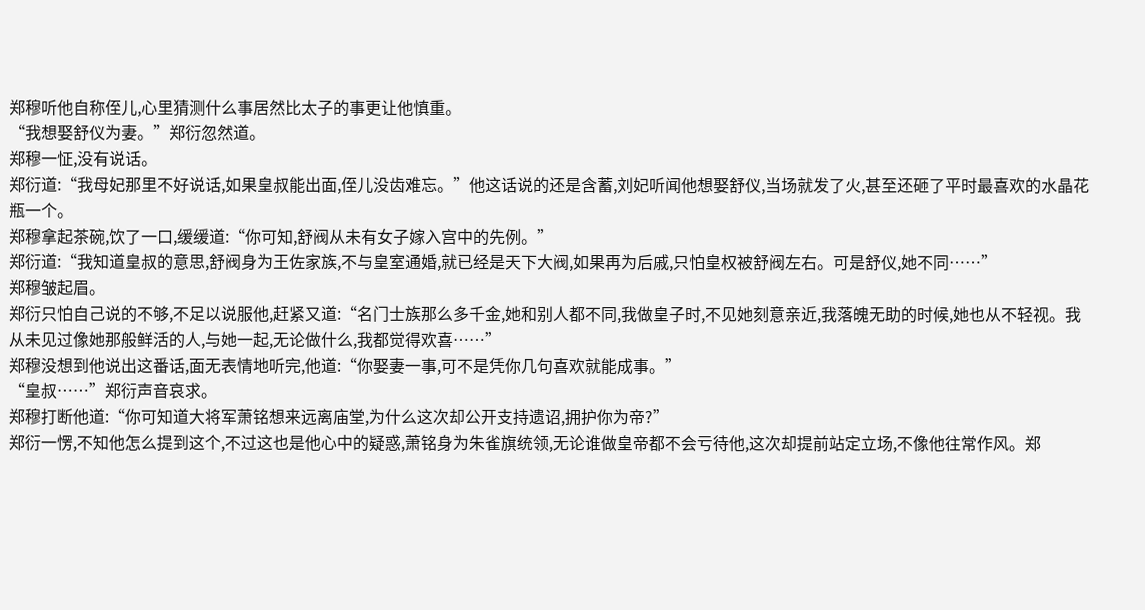郑穆听他自称侄儿,心里猜测什么事居然比太子的事更让他慎重。
“我想娶舒仪为妻。”郑衍忽然道。
郑穆一怔,没有说话。
郑衍道:“我母妃那里不好说话,如果皇叔能出面,侄儿没齿难忘。”他这话说的还是含蓄,刘妃听闻他想娶舒仪,当场就发了火,甚至还砸了平时最喜欢的水晶花瓶一个。
郑穆拿起茶碗,饮了一口,缓缓道:“你可知,舒阀从未有女子嫁入宫中的先例。”
郑衍道:“我知道皇叔的意思,舒阀身为王佐家族,不与皇室通婚,就已经是天下大阀,如果再为后戚,只怕皇权被舒阀左右。可是舒仪,她不同……”
郑穆皱起眉。
郑衍只怕自己说的不够,不足以说服他,赶紧又道:“名门士族那么多千金,她和别人都不同,我做皇子时,不见她刻意亲近,我落魄无助的时候,她也从不轻视。我从未见过像她那般鲜活的人,与她一起,无论做什么,我都觉得欢喜……”
郑穆没想到他说出这番话,面无表情地听完,他道:“你娶妻一事,可不是凭你几句喜欢就能成事。”
“皇叔……”郑衍声音哀求。
郑穆打断他道:“你可知道大将军萧铭想来远离庙堂,为什么这次却公开支持遗诏,拥护你为帝?”
郑衍一愣,不知他怎么提到这个,不过这也是他心中的疑惑,萧铭身为朱雀旗统领,无论谁做皇帝都不会亏待他,这次却提前站定立场,不像他往常作风。郑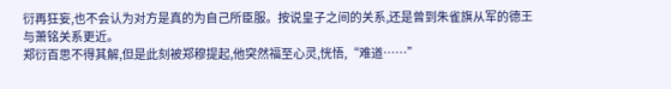衍再狂妄,也不会认为对方是真的为自己所臣服。按说皇子之间的关系,还是曾到朱雀旗从军的德王与萧铭关系更近。
郑衍百思不得其解,但是此刻被郑穆提起,他突然福至心灵,恍悟,“难道……”